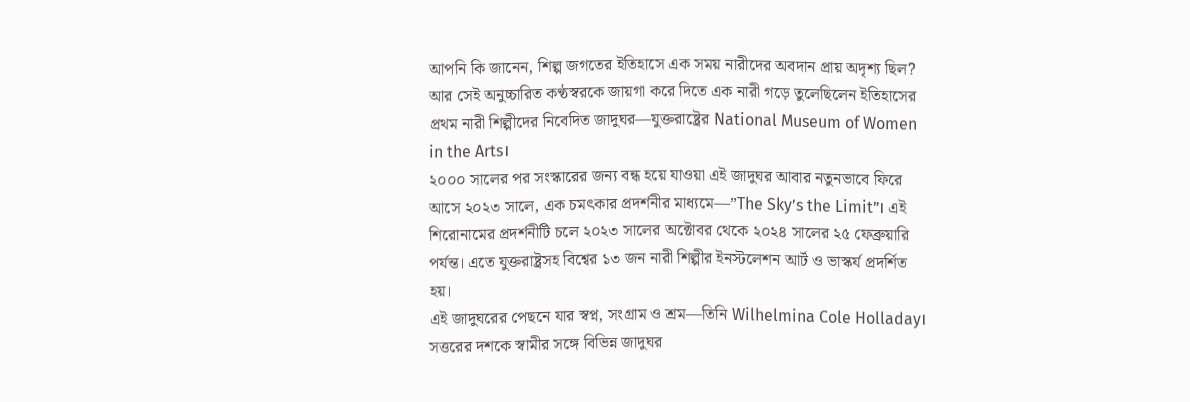আপনি কি জানেন, শিল্প জগতের ইতিহাসে এক সময় নারীদের অবদান প্রায় অদৃশ্য ছিল? আর সেই অনুচ্চারিত কণ্ঠস্বরকে জায়গা করে দিতে এক নারী গড়ে তুলেছিলেন ইতিহাসের প্রথম নারী শিল্পীদের নিবেদিত জাদুঘর—যুক্তরাষ্ট্রের National Museum of Women in the Arts।
২০০০ সালের পর সংস্কারের জন্য বন্ধ হয়ে যাওয়া এই জাদুঘর আবার নতুনভাবে ফিরে আসে ২০২৩ সালে, এক চমৎকার প্রদর্শনীর মাধ্যমে—”The Sky’s the Limit”। এই শিরোনামের প্রদর্শনীটি চলে ২০২৩ সালের অক্টোবর থেকে ২০২৪ সালের ২৫ ফেব্রুয়ারি পর্যন্ত। এতে যুক্তরাষ্ট্রসহ বিশ্বের ১৩ জন নারী শিল্পীর ইনস্টলেশন আর্ট ও ভাস্কর্য প্রদর্শিত হয়।
এই জাদুঘরের পেছনে যার স্বপ্ন, সংগ্রাম ও শ্রম—তিনি Wilhelmina Cole Holladay। সত্তরের দশকে স্বামীর সঙ্গে বিভিন্ন জাদুঘর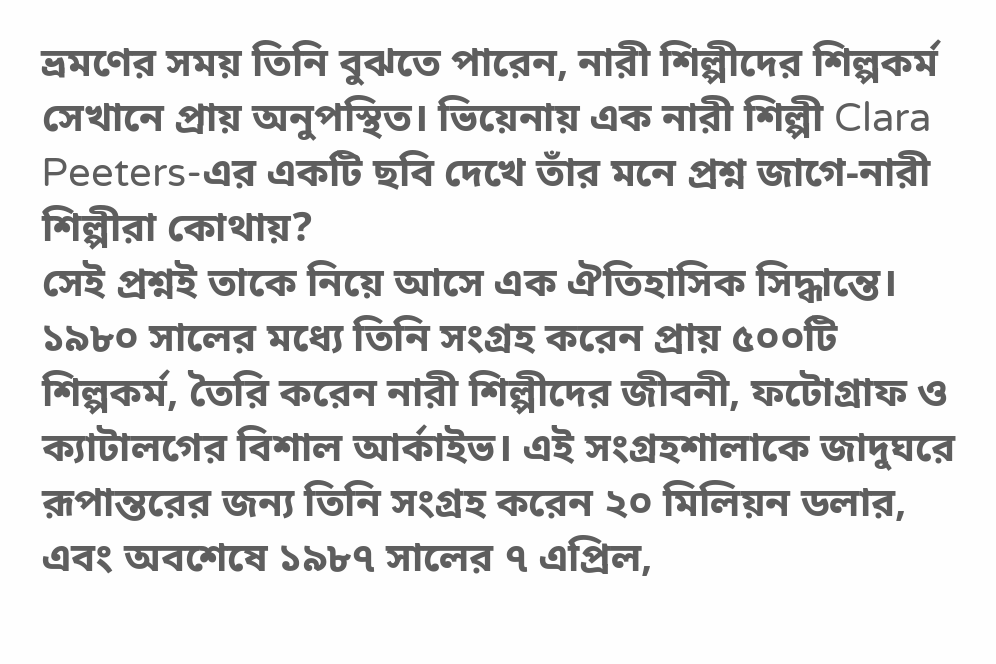ভ্রমণের সময় তিনি বুঝতে পারেন, নারী শিল্পীদের শিল্পকর্ম সেখানে প্রায় অনুপস্থিত। ভিয়েনায় এক নারী শিল্পী Clara Peeters-এর একটি ছবি দেখে তাঁর মনে প্রশ্ন জাগে-নারী শিল্পীরা কোথায়?
সেই প্রশ্নই তাকে নিয়ে আসে এক ঐতিহাসিক সিদ্ধান্তে। ১৯৮০ সালের মধ্যে তিনি সংগ্রহ করেন প্রায় ৫০০টি শিল্পকর্ম, তৈরি করেন নারী শিল্পীদের জীবনী, ফটোগ্রাফ ও ক্যাটালগের বিশাল আর্কাইভ। এই সংগ্রহশালাকে জাদুঘরে রূপান্তরের জন্য তিনি সংগ্রহ করেন ২০ মিলিয়ন ডলার, এবং অবশেষে ১৯৮৭ সালের ৭ এপ্রিল,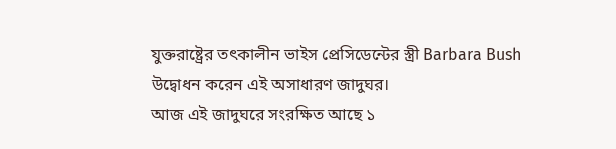যুক্তরাষ্ট্রের তৎকালীন ভাইস প্রেসিডেন্টের স্ত্রী Barbara Bush উদ্বোধন করেন এই অসাধারণ জাদুঘর।
আজ এই জাদুঘরে সংরক্ষিত আছে ১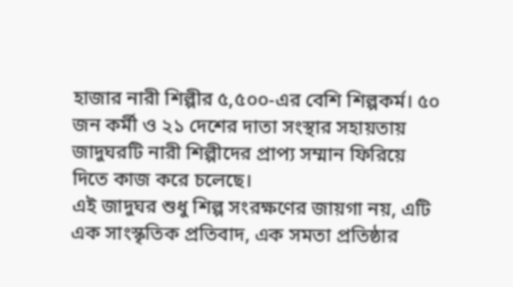হাজার নারী শিল্পীর ৫,৫০০-এর বেশি শিল্পকর্ম। ৫০ জন কর্মী ও ২১ দেশের দাতা সংস্থার সহায়তায় জাদুঘরটি নারী শিল্পীদের প্রাপ্য সম্মান ফিরিয়ে দিতে কাজ করে চলেছে।
এই জাদুঘর শুধু শিল্প সংরক্ষণের জায়গা নয়, এটি এক সাংস্কৃতিক প্রতিবাদ, এক সমতা প্রতিষ্ঠার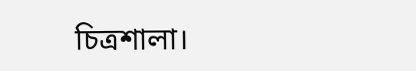চিত্রশালা।